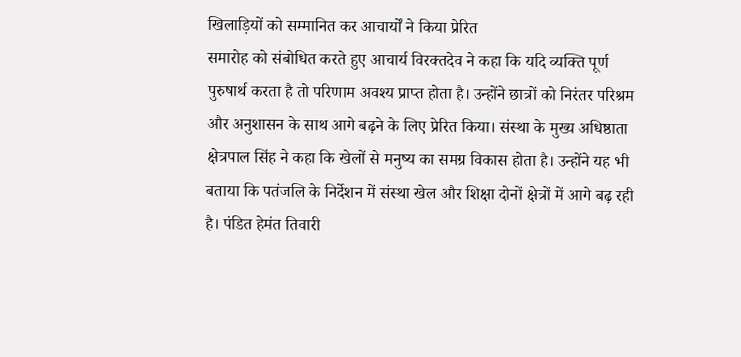खिलाड़ियों को सम्मानित कर आचार्यों ने किया प्रेरित
समारोह को संबोधित करते हुए आचार्य विरक्तदेव ने कहा कि यदि व्यक्ति पूर्ण पुरुषार्थ करता है तो परिणाम अवश्य प्राप्त होता है। उन्होंने छात्रों को निरंतर परिश्रम और अनुशासन के साथ आगे बढ़ने के लिए प्रेरित किया। संस्था के मुख्य अधिष्ठाता क्षेत्रपाल सिंह ने कहा कि खेलों से मनुष्य का समग्र विकास होता है। उन्होंने यह भी बताया कि पतंजलि के निर्देशन में संस्था खेल और शिक्षा दोनों क्षेत्रों में आगे बढ़ रही है। पंडित हेमंत तिवारी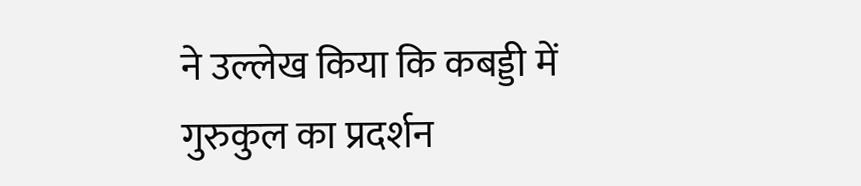ने उल्लेख किया कि कबड्डी में गुरुकुल का प्रदर्शन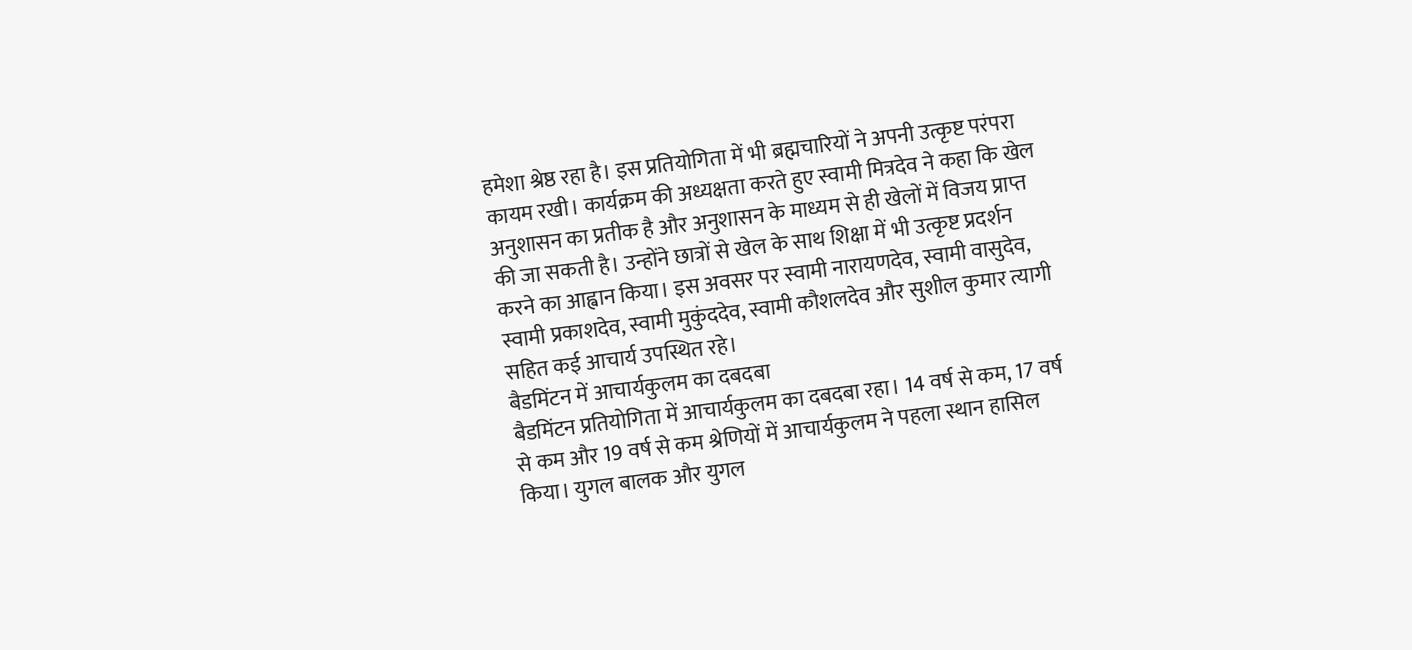हमेशा श्रेष्ठ रहा है। इस प्रतियोगिता में भी ब्रह्मचारियों ने अपनी उत्कृष्ट परंपरा कायम रखी। कार्यक्रम की अध्यक्षता करते हुए स्वामी मित्रदेव ने कहा कि खेल अनुशासन का प्रतीक है और अनुशासन के माध्यम से ही खेलों में विजय प्राप्त की जा सकती है। उन्होंने छात्रों से खेल के साथ शिक्षा में भी उत्कृष्ट प्रदर्शन करने का आह्वान किया। इस अवसर पर स्वामी नारायणदेव, स्वामी वासुदेव, स्वामी प्रकाशदेव, स्वामी मुकुंददेव, स्वामी कौशलदेव और सुशील कुमार त्यागी सहित कई आचार्य उपस्थित रहे।
बैडमिंटन में आचार्यकुलम का दबदबा
बैडमिंटन प्रतियोगिता में आचार्यकुलम का दबदबा रहा। 14 वर्ष से कम, 17 वर्ष से कम और 19 वर्ष से कम श्रेणियों में आचार्यकुलम ने पहला स्थान हासिल किया। युगल बालक और युगल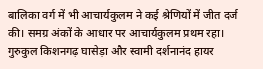बालिका वर्ग में भी आचार्यकुलम ने कई श्रेणियों में जीत दर्ज की। समग्र अंकों के आधार पर आचार्यकुलम प्रथम रहा। गुरुकुल किशनगढ़ घासेड़ा और स्वामी दर्शनानंद हायर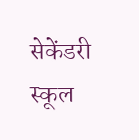सेकेंडरी स्कूल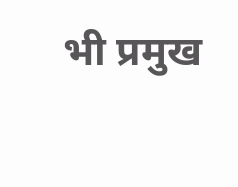भी प्रमुख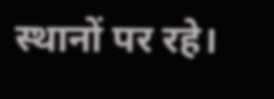स्थानों पर रहे।